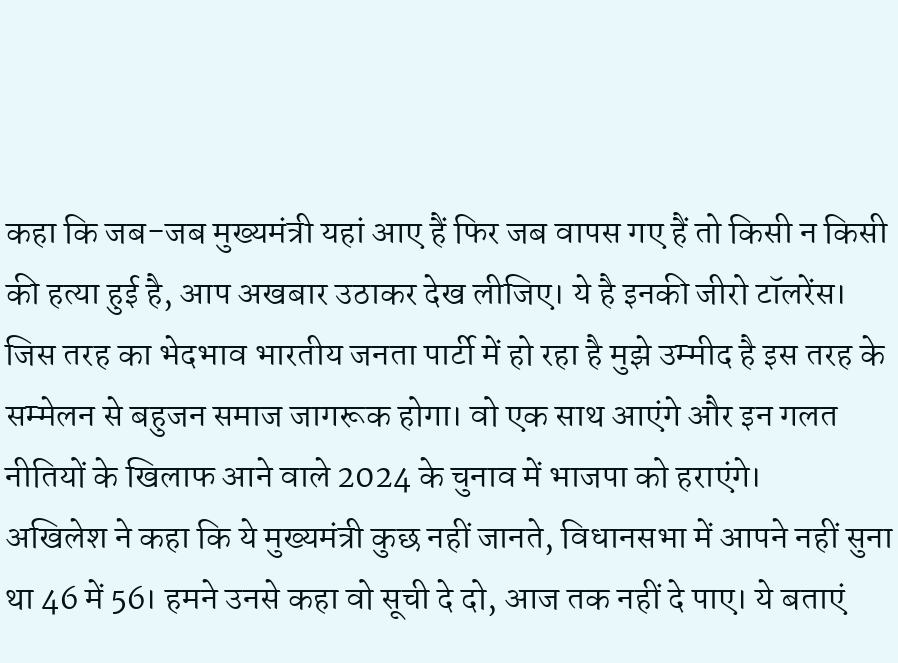कहा कि जब-जब मुख्यमंत्री यहां आए हैं फिर जब वापस गए हैं तो किसी न किसी की हत्या हुई है, आप अखबार उठाकर देख लीजिए। ये है इनकी जीरो टॉलरेंस। जिस तरह का भेदभाव भारतीय जनता पार्टी में हो रहा है मुझे उम्मीद है इस तरह के सम्मेलन से बहुजन समाज जागरूक होगा। वो एक साथ आएंगे और इन गलत नीतियों के खिलाफ आने वाले 2024 के चुनाव में भाजपा को हराएंगे।
अखिलेश ने कहा कि ये मुख्यमंत्री कुछ नहीं जानते, विधानसभा में आपने नहीं सुना था 46 में 56। हमने उनसे कहा वो सूची दे दो, आज तक नहीं दे पाए। ये बताएं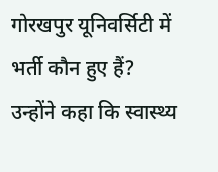गोरखपुर यूनिवर्सिटी में भर्ती कौन हुए हैं?
उन्होंने कहा कि स्वास्थ्य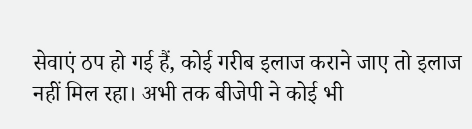सेवाएं ठप हो गई हैं, कोई गरीब इलाज कराने जाए तो इलाज नहीं मिल रहा। अभी तक बीजेपी ने कोई भी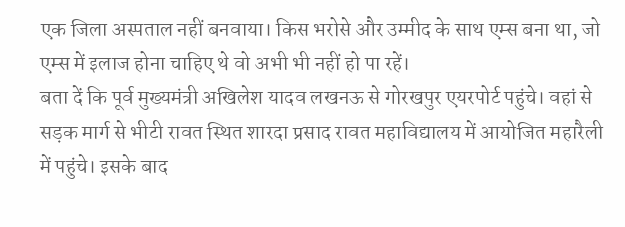एक जिला अस्पताल नहीं बनवाया। किस भरोसे और उम्मीद के साथ एम्स बना था, जो एम्स में इलाज होना चाहिए थे वो अभी भी नहीं हो पा रहें।
बता दें कि पूर्व मुख्यमंत्री अखिलेश यादव लखनऊ से गोरखपुर एयरपोर्ट पहुंचे। वहां से सड़क मार्ग से भीटी रावत स्थित शारदा प्रसाद रावत महाविद्यालय में आयोजित महारैली में पहुंचे। इसके बाद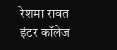रेशमा रावत इंटर कॉलेज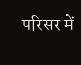परिसर में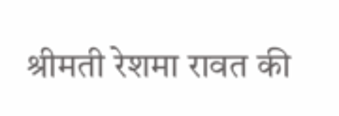श्रीमती रेशमा रावत की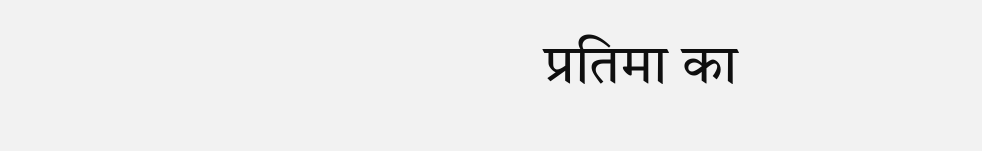प्रतिमा का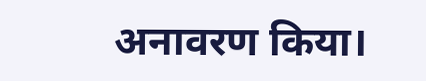अनावरण किया।